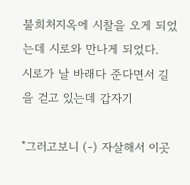불희처지옥에 시찰을 오게 되었는데 시로와 만나게 되었다.
시로가 날 바래다 준다면서 길을 걷고 있는데 갑자기

"그러고보니 (-) 자살해서 이곳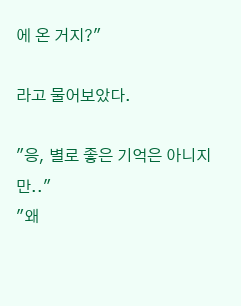에 온 거지?"

라고 물어보았다.

"응, 별로 좋은 기억은 아니지만.."
"왜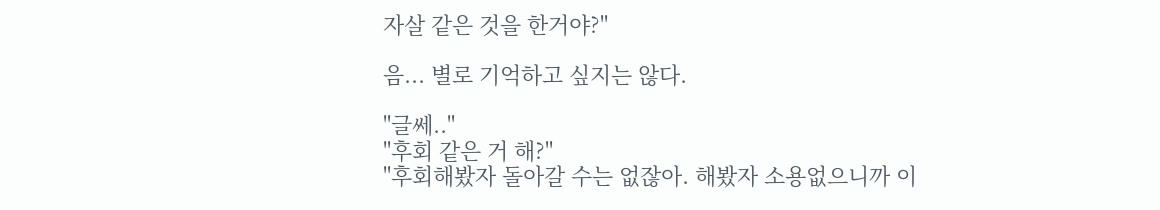자살 같은 것을 한거야?"

음... 별로 기억하고 싶지는 않다.

"글쎄.."
"후회 같은 거 해?"
"후회해봤자 돌아갈 수는 없잖아. 해봤자 소용없으니까 이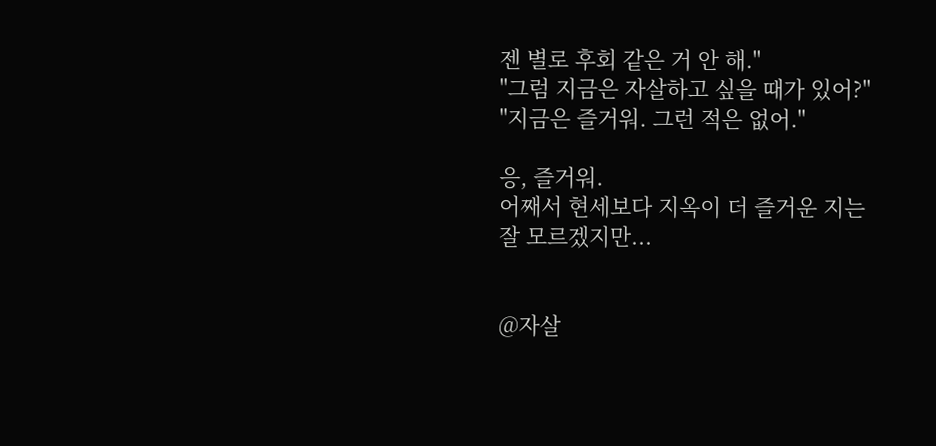젠 별로 후회 같은 거 안 해."
"그럼 지금은 자살하고 싶을 때가 있어?"
"지금은 즐거워. 그런 적은 없어."

응, 즐거워.
어째서 현세보다 지옥이 더 즐거운 지는 잘 모르겠지만...


@자살